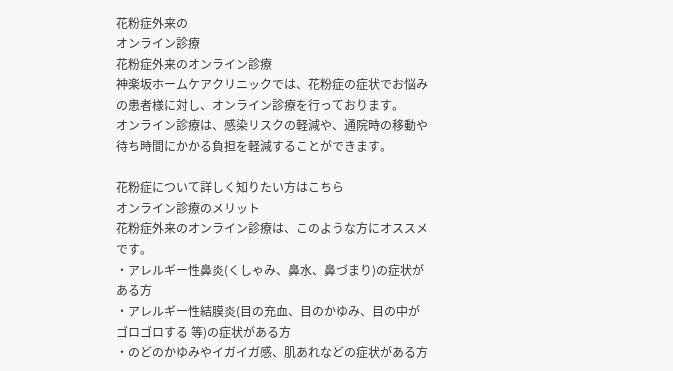花粉症外来の
オンライン診療
花粉症外来のオンライン診療
神楽坂ホームケアクリニックでは、花粉症の症状でお悩みの患者様に対し、オンライン診療を行っております。
オンライン診療は、感染リスクの軽減や、通院時の移動や待ち時間にかかる負担を軽減することができます。

花粉症について詳しく知りたい方はこちら
オンライン診療のメリット
花粉症外来のオンライン診療は、このような方にオススメです。
・アレルギー性鼻炎(くしゃみ、鼻水、鼻づまり)の症状がある方
・アレルギー性結膜炎(目の充血、目のかゆみ、目の中がゴロゴロする 等)の症状がある方
・のどのかゆみやイガイガ感、肌あれなどの症状がある方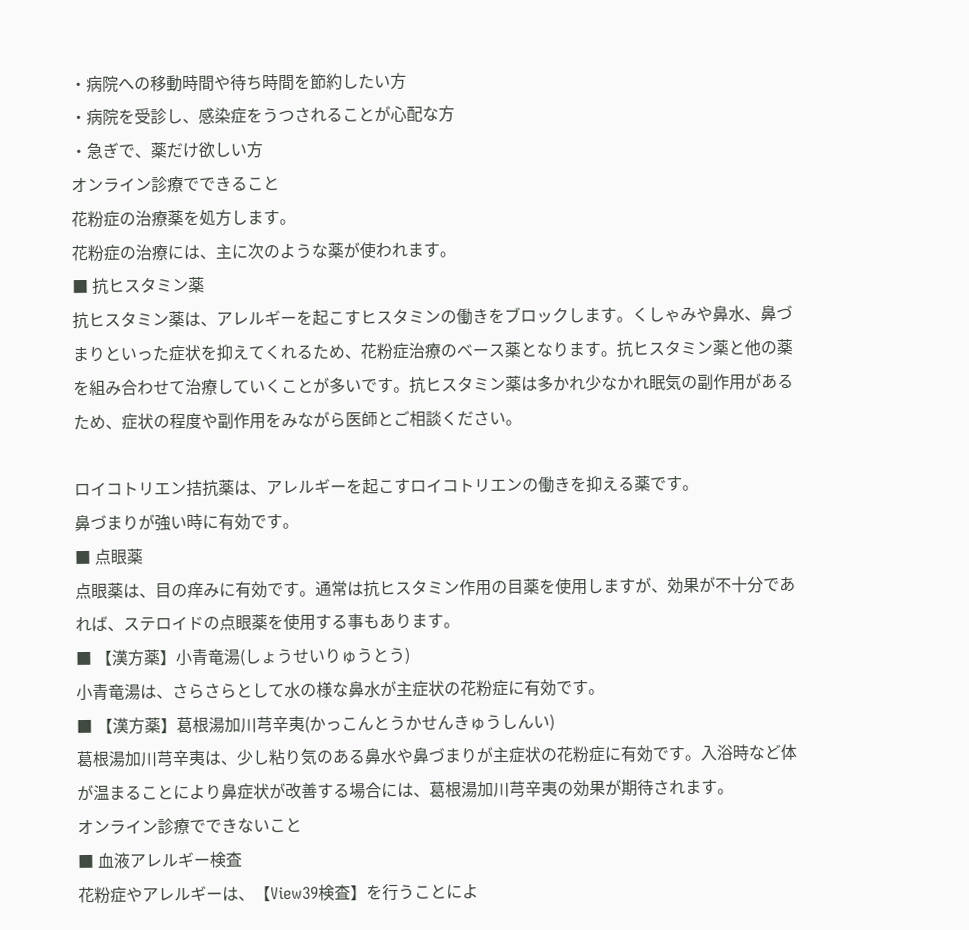・病院への移動時間や待ち時間を節約したい方
・病院を受診し、感染症をうつされることが心配な方
・急ぎで、薬だけ欲しい方
オンライン診療でできること
花粉症の治療薬を処方します。
花粉症の治療には、主に次のような薬が使われます。
■ 抗ヒスタミン薬
抗ヒスタミン薬は、アレルギーを起こすヒスタミンの働きをブロックします。くしゃみや鼻水、鼻づまりといった症状を抑えてくれるため、花粉症治療のベース薬となります。抗ヒスタミン薬と他の薬を組み合わせて治療していくことが多いです。抗ヒスタミン薬は多かれ少なかれ眠気の副作用があるため、症状の程度や副作用をみながら医師とご相談ください。

ロイコトリエン拮抗薬は、アレルギーを起こすロイコトリエンの働きを抑える薬です。
鼻づまりが強い時に有効です。
■ 点眼薬
点眼薬は、目の痒みに有効です。通常は抗ヒスタミン作用の目薬を使用しますが、効果が不十分であれば、ステロイドの点眼薬を使用する事もあります。
■ 【漢方薬】小青竜湯(しょうせいりゅうとう)
小青竜湯は、さらさらとして水の様な鼻水が主症状の花粉症に有効です。
■ 【漢方薬】葛根湯加川芎辛夷(かっこんとうかせんきゅうしんい)
葛根湯加川芎辛夷は、少し粘り気のある鼻水や鼻づまりが主症状の花粉症に有効です。入浴時など体が温まることにより鼻症状が改善する場合には、葛根湯加川芎辛夷の効果が期待されます。
オンライン診療でできないこと
■ 血液アレルギー検査
花粉症やアレルギーは、【View39検査】を行うことによ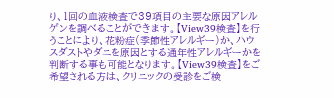り、1回の血液検査で39項目の主要な原因アレルゲンを調べることができます。【View39検査】を行うことにより、花粉症(季節性アレルギー)か、ハウスダストやダニを原因とする通年性アレルギーかを判断する事も可能となります。【View39検査】をご希望される方は、クリニックの受診をご検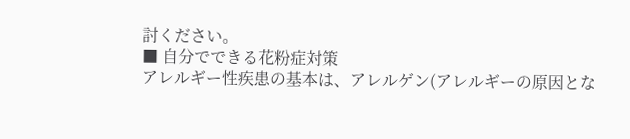討ください。
■ 自分でできる花粉症対策
アレルギー性疾患の基本は、アレルゲン(アレルギーの原因とな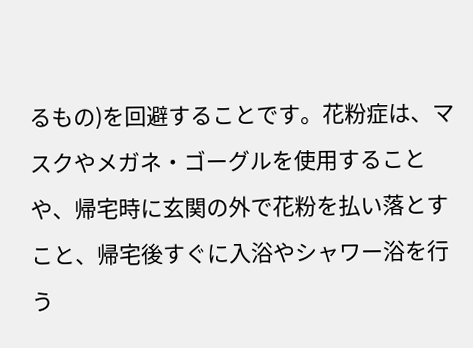るもの)を回避することです。花粉症は、マスクやメガネ・ゴーグルを使用することや、帰宅時に玄関の外で花粉を払い落とすこと、帰宅後すぐに入浴やシャワー浴を行う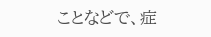ことなどで、症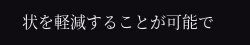状を軽減することが可能で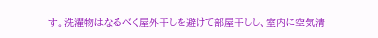す。洗濯物はなるべく屋外干しを避けて部屋干しし、室内に空気清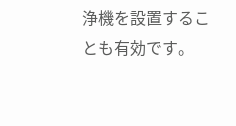浄機を設置することも有効です。